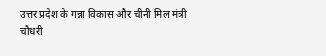उत्तर प्रदेश के गन्ना विकास और चीनी मिल मंत्री चौधरी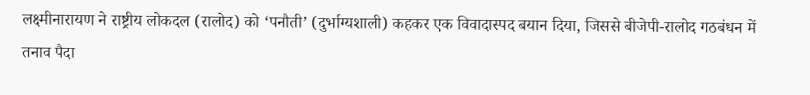लक्ष्मीनारायण ने राष्ट्रीय लोकदल (रालोद) को ‘पनौती’ (दुर्भाग्यशाली) कहकर एक विवादास्पद बयान दिया, जिससे बीजेपी-रालोद गठबंधन में तनाव पैदा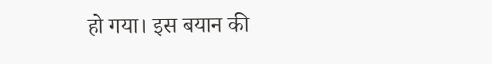हो गया। इस बयान की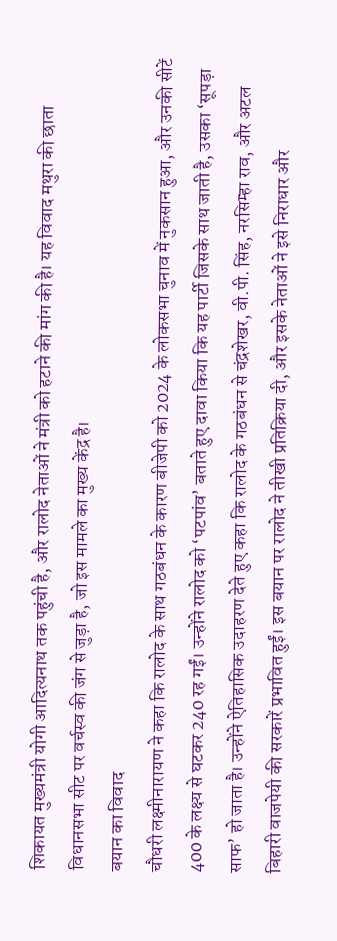शिकायत मुख्यमंत्री योगी आदित्यनाथ तक पहुंची है, और रालोद नेताओं ने मंत्री को हटाने की मांग की है। यह विवाद मथुरा की छाता विधानसभा सीट पर वर्चस्व की जंग से जुड़ा है, जो इस मामले का मुख्य केंद्र है।
बयान का विवाद
चौधरी लक्ष्मीनारायण ने कहा कि रालोद के साथ गठबंधन के कारण बीजेपी को 2024 के लोकसभा चुनाव में नुकसान हुआ, और उनकी सीटें 400 के लक्ष्य से घटकर 240 रह गईं। उन्होंने रालोद को ‘पटपांव’ बताते हुए दावा किया कि यह पार्टी जिसके साथ जाती है, उसका ‘सूपड़ा साफ’ हो जाता है। उन्होंने ऐतिहासिक उदाहरण देते हुए कहा कि रालोद के गठबंधन से चंद्रशेखर, वी.पी. सिंह, नरसिम्हा राव, और अटल बिहारी वाजपेयी की सरकारें प्रभावित हुईं। इस बयान पर रालोद ने तीखी प्रतिक्रिया दी, और इसके नेताओं ने इसे निराधार और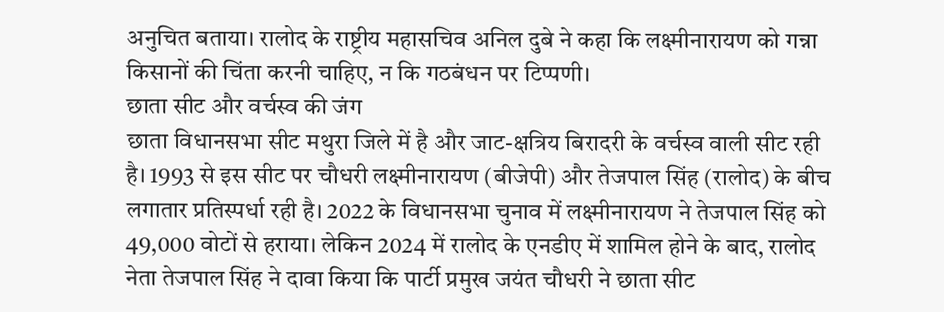अनुचित बताया। रालोद के राष्ट्रीय महासचिव अनिल दुबे ने कहा कि लक्ष्मीनारायण को गन्ना किसानों की चिंता करनी चाहिए, न कि गठबंधन पर टिप्पणी।
छाता सीट और वर्चस्व की जंग
छाता विधानसभा सीट मथुरा जिले में है और जाट-क्षत्रिय बिरादरी के वर्चस्व वाली सीट रही है। 1993 से इस सीट पर चौधरी लक्ष्मीनारायण (बीजेपी) और तेजपाल सिंह (रालोद) के बीच लगातार प्रतिस्पर्धा रही है। 2022 के विधानसभा चुनाव में लक्ष्मीनारायण ने तेजपाल सिंह को 49,000 वोटों से हराया। लेकिन 2024 में रालोद के एनडीए में शामिल होने के बाद, रालोद नेता तेजपाल सिंह ने दावा किया कि पार्टी प्रमुख जयंत चौधरी ने छाता सीट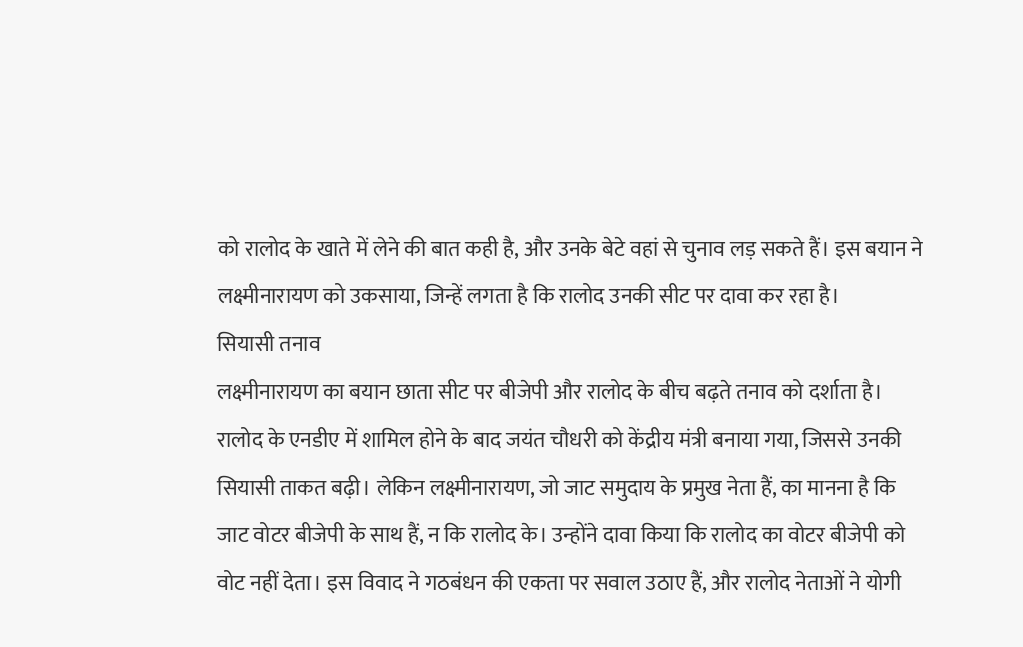को रालोद के खाते में लेने की बात कही है, और उनके बेटे वहां से चुनाव लड़ सकते हैं। इस बयान ने लक्ष्मीनारायण को उकसाया, जिन्हें लगता है कि रालोद उनकी सीट पर दावा कर रहा है।
सियासी तनाव
लक्ष्मीनारायण का बयान छाता सीट पर बीजेपी और रालोद के बीच बढ़ते तनाव को दर्शाता है। रालोद के एनडीए में शामिल होने के बाद जयंत चौधरी को केंद्रीय मंत्री बनाया गया, जिससे उनकी सियासी ताकत बढ़ी। लेकिन लक्ष्मीनारायण, जो जाट समुदाय के प्रमुख नेता हैं, का मानना है कि जाट वोटर बीजेपी के साथ हैं, न कि रालोद के। उन्होंने दावा किया कि रालोद का वोटर बीजेपी को वोट नहीं देता। इस विवाद ने गठबंधन की एकता पर सवाल उठाए हैं, और रालोद नेताओं ने योगी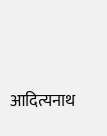आदित्यनाथ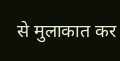से मुलाकात कर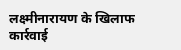लक्ष्मीनारायण के खिलाफ कार्रवाई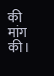की मांग की।